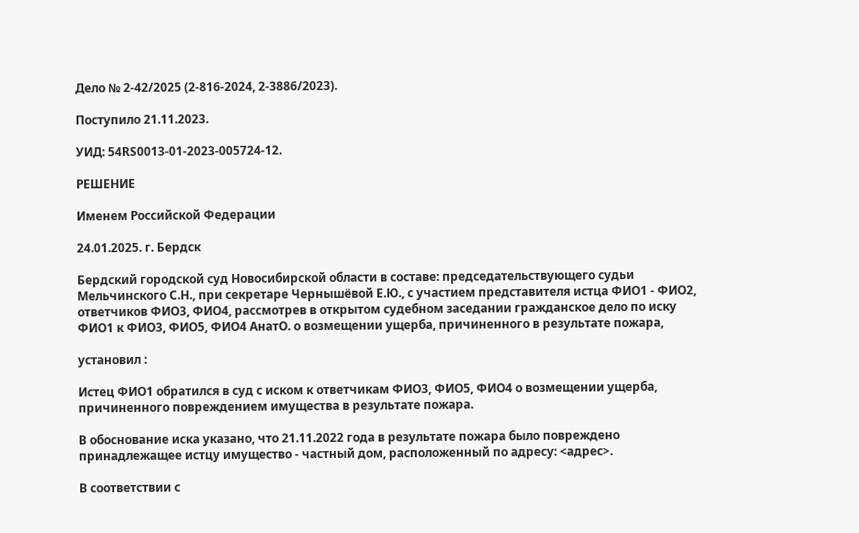Дело № 2-42/2025 (2-816-2024, 2-3886/2023).

Поступило 21.11.2023.

УИД: 54RS0013-01-2023-005724-12.

РЕШЕНИЕ

Именем Российской Федерации

24.01.2025. г. Бердск

Бердский городской суд Новосибирской области в составе: председательствующего судьи Мельчинского С.Н., при секретаре Чернышёвой Е.Ю., с участием представителя истца ФИО1 - ФИО2, ответчиков ФИО3, ФИО4, рассмотрев в открытом судебном заседании гражданское дело по иску ФИО1 к ФИО3, ФИО5, ФИО4 АнатО. о возмещении ущерба, причиненного в результате пожара,

установил :

Истец ФИО1 обратился в суд с иском к ответчикам ФИО3, ФИО5, ФИО4 о возмещении ущерба, причиненного повреждением имущества в результате пожара.

В обоснование иска указано, что 21.11.2022 года в результате пожара было повреждено принадлежащее истцу имущество - частный дом, расположенный по адресу: <адрес>.

В соответствии с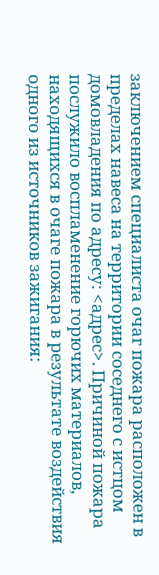заключением специалиста очаг пожара расположен в пределах навеса на территории соседнего с истцом домовладения по адресу: <адрес>. Причиной пожара послужило воспламенение горючих материалов, находящихся в очаге пожара в результате воздействия одного из источников зажигания: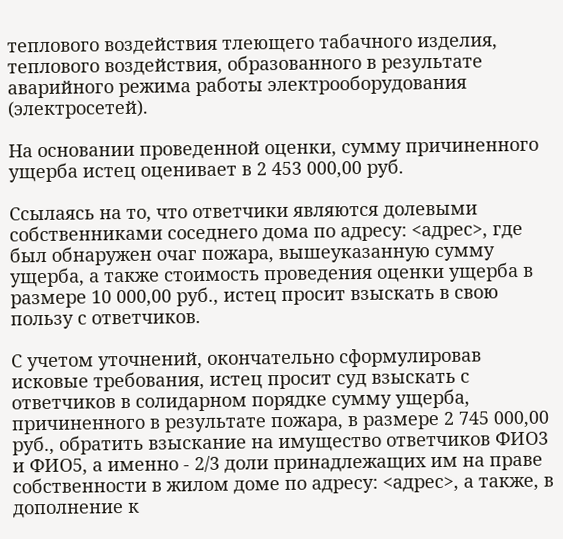теплового воздействия тлеющего табачного изделия, теплового воздействия, образованного в результате аварийного режима работы электрооборудования (электросетей).

На основании проведенной оценки, сумму причиненного ущерба истец оценивает в 2 453 000,00 руб.

Ссылаясь на то, что ответчики являются долевыми собственниками соседнего дома по адресу: <адрес>, где был обнаружен очаг пожара, вышеуказанную сумму ущерба, а также стоимость проведения оценки ущерба в размере 10 000,00 руб., истец просит взыскать в свою пользу с ответчиков.

С учетом уточнений, окончательно сформулировав исковые требования, истец просит суд взыскать с ответчиков в солидарном порядке сумму ущерба, причиненного в результате пожара, в размере 2 745 000,00 руб., обратить взыскание на имущество ответчиков ФИО3 и ФИО5, а именно - 2/3 доли принадлежащих им на праве собственности в жилом доме по адресу: <адрес>, а также, в дополнение к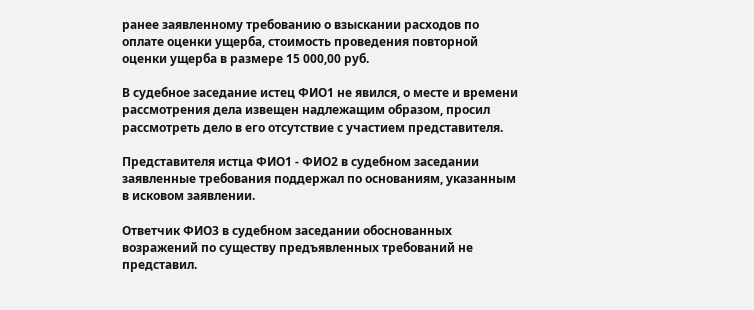ранее заявленному требованию о взыскании расходов по оплате оценки ущерба, стоимость проведения повторной оценки ущерба в размере 15 000,00 руб.

В судебное заседание истец ФИО1 не явился, о месте и времени рассмотрения дела извещен надлежащим образом, просил рассмотреть дело в его отсутствие с участием представителя.

Представителя истца ФИО1 - ФИО2 в судебном заседании заявленные требования поддержал по основаниям, указанным в исковом заявлении.

Ответчик ФИО3 в судебном заседании обоснованных возражений по существу предъявленных требований не представил.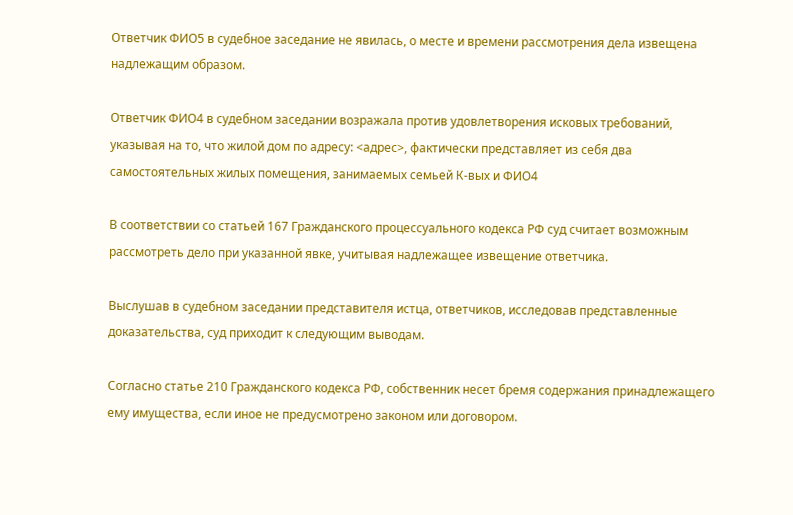Ответчик ФИО5 в судебное заседание не явилась, о месте и времени рассмотрения дела извещена надлежащим образом.

Ответчик ФИО4 в судебном заседании возражала против удовлетворения исковых требований, указывая на то, что жилой дом по адресу: <адрес>, фактически представляет из себя два самостоятельных жилых помещения, занимаемых семьей К-вых и ФИО4

В соответствии со статьей 167 Гражданского процессуального кодекса РФ суд считает возможным рассмотреть дело при указанной явке, учитывая надлежащее извещение ответчика.

Выслушав в судебном заседании представителя истца, ответчиков, исследовав представленные доказательства, суд приходит к следующим выводам.

Согласно статье 210 Гражданского кодекса РФ, собственник несет бремя содержания принадлежащего ему имущества, если иное не предусмотрено законом или договором.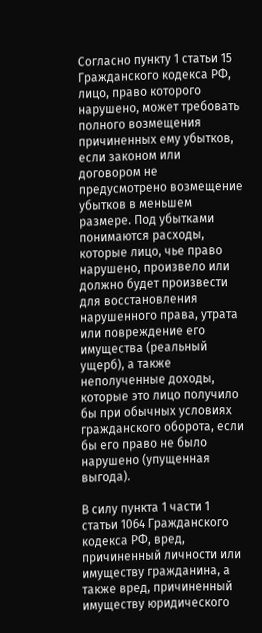Согласно пункту 1 статьи 15 Гражданского кодекса РФ, лицо, право которого нарушено, может требовать полного возмещения причиненных ему убытков, если законом или договором не предусмотрено возмещение убытков в меньшем размере. Под убытками понимаются расходы, которые лицо, чье право нарушено, произвело или должно будет произвести для восстановления нарушенного права, утрата или повреждение его имущества (реальный ущерб), а также неполученные доходы, которые это лицо получило бы при обычных условиях гражданского оборота, если бы его право не было нарушено (упущенная выгода).

В силу пункта 1 части 1 статьи 1064 Гражданского кодекса РФ, вред, причиненный личности или имуществу гражданина, а также вред, причиненный имуществу юридического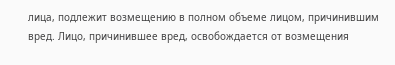лица, подлежит возмещению в полном объеме лицом, причинившим вред. Лицо, причинившее вред, освобождается от возмещения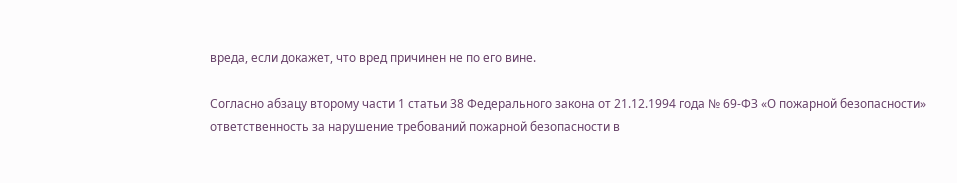вреда, если докажет, что вред причинен не по его вине.

Согласно абзацу второму части 1 статьи 38 Федерального закона от 21.12.1994 года № 69-ФЗ «О пожарной безопасности» ответственность за нарушение требований пожарной безопасности в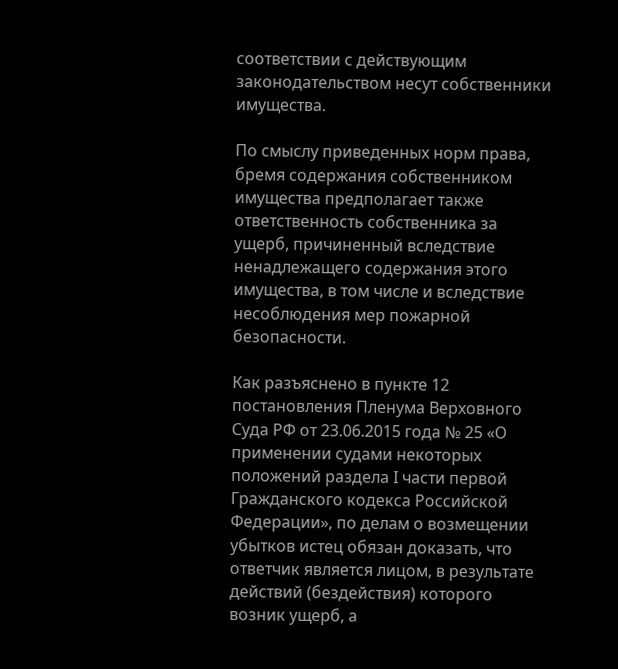соответствии с действующим законодательством несут собственники имущества.

По смыслу приведенных норм права, бремя содержания собственником имущества предполагает также ответственность собственника за ущерб, причиненный вследствие ненадлежащего содержания этого имущества, в том числе и вследствие несоблюдения мер пожарной безопасности.

Как разъяснено в пункте 12 постановления Пленума Верховного Суда РФ от 23.06.2015 года № 25 «О применении судами некоторых положений раздела I части первой Гражданского кодекса Российской Федерации», по делам о возмещении убытков истец обязан доказать, что ответчик является лицом, в результате действий (бездействия) которого возник ущерб, а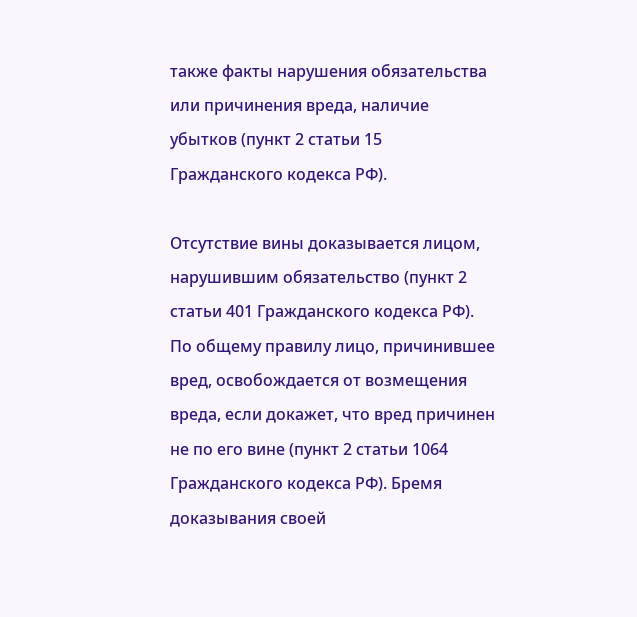также факты нарушения обязательства или причинения вреда, наличие убытков (пункт 2 статьи 15 Гражданского кодекса РФ).

Отсутствие вины доказывается лицом, нарушившим обязательство (пункт 2 статьи 401 Гражданского кодекса РФ). По общему правилу лицо, причинившее вред, освобождается от возмещения вреда, если докажет, что вред причинен не по его вине (пункт 2 статьи 1064 Гражданского кодекса РФ). Бремя доказывания своей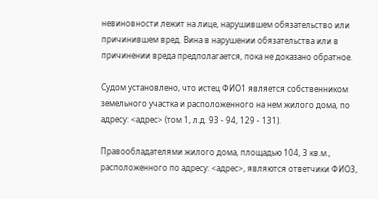невиновности лежит на лице, нарушившем обязательство или причинившем вред. Вина в нарушении обязательства или в причинении вреда предполагается, пока не доказано обратное.

Судом установлено, что истец ФИО1 является собственником земельного участка и расположенного на нем жилого дома, по адресу: <адрес> (том 1, л.д. 93 - 94, 129 - 131).

Правообладателями жилого дома, площадью 104, 3 кв.м., расположенного по адресу: <адрес>, являются ответчики ФИО3,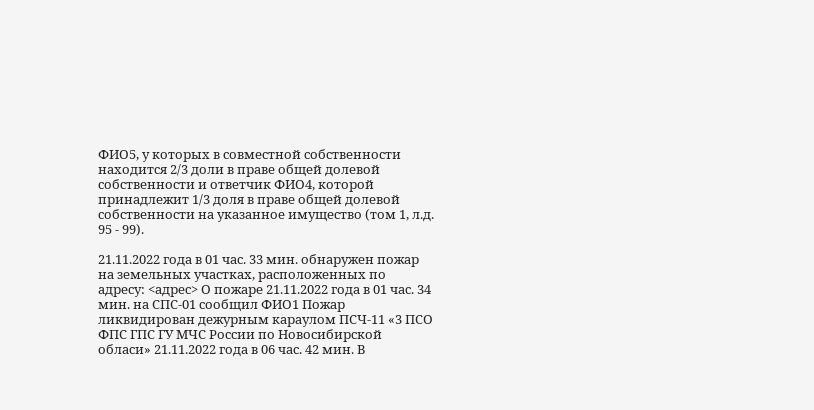ФИО5, у которых в совместной собственности находится 2/3 доли в праве общей долевой собственности и ответчик ФИО4, которой принадлежит 1/3 доля в праве общей долевой собственности на указанное имущество (том 1, л.д. 95 - 99).

21.11.2022 года в 01 час. 33 мин. обнаружен пожар на земельных участках, расположенных по адресу: <адрес> О пожаре 21.11.2022 года в 01 час. 34 мин. на СПС-01 сообщил ФИО1 Пожар ликвидирован дежурным караулом ПСЧ-11 «3 ПСО ФПС ГПС ГУ МЧС России по Новосибирской обласи» 21.11.2022 года в 06 час. 42 мин. В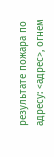результате пожара по адресу: <адрес>, огнем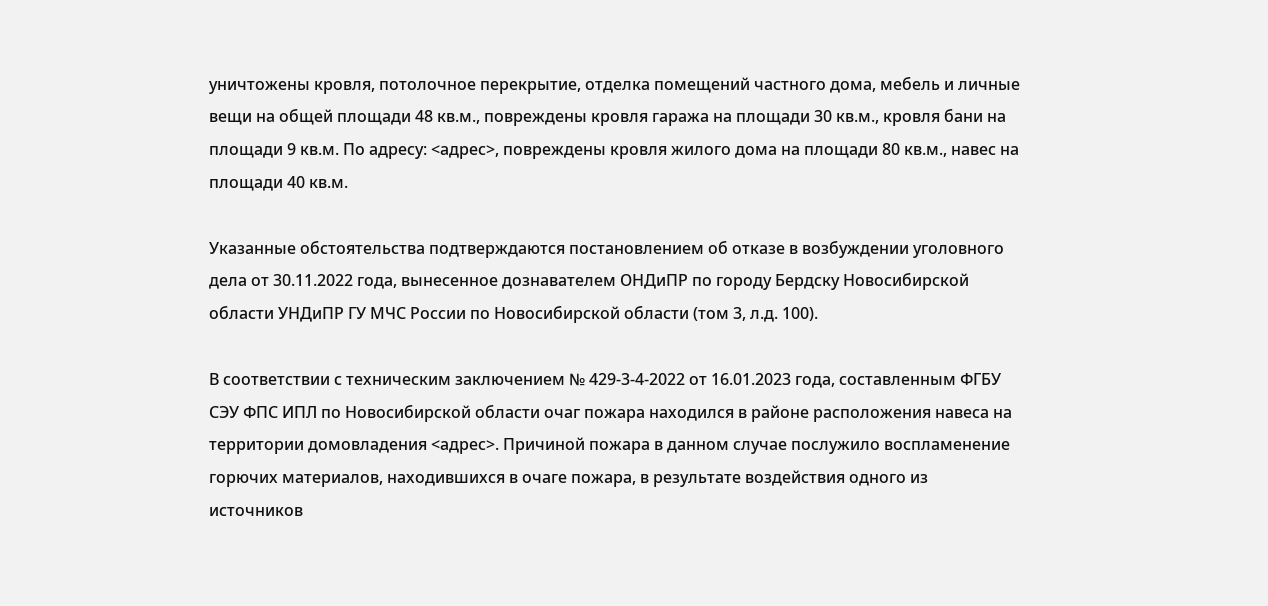уничтожены кровля, потолочное перекрытие, отделка помещений частного дома, мебель и личные вещи на общей площади 48 кв.м., повреждены кровля гаража на площади 30 кв.м., кровля бани на площади 9 кв.м. По адресу: <адрес>, повреждены кровля жилого дома на площади 80 кв.м., навес на площади 40 кв.м.

Указанные обстоятельства подтверждаются постановлением об отказе в возбуждении уголовного дела от 30.11.2022 года, вынесенное дознавателем ОНДиПР по городу Бердску Новосибирской области УНДиПР ГУ МЧС России по Новосибирской области (том 3, л.д. 100).

В соответствии с техническим заключением № 429-3-4-2022 от 16.01.2023 года, составленным ФГБУ СЭУ ФПС ИПЛ по Новосибирской области очаг пожара находился в районе расположения навеса на территории домовладения <адрес>. Причиной пожара в данном случае послужило воспламенение горючих материалов, находившихся в очаге пожара, в результате воздействия одного из источников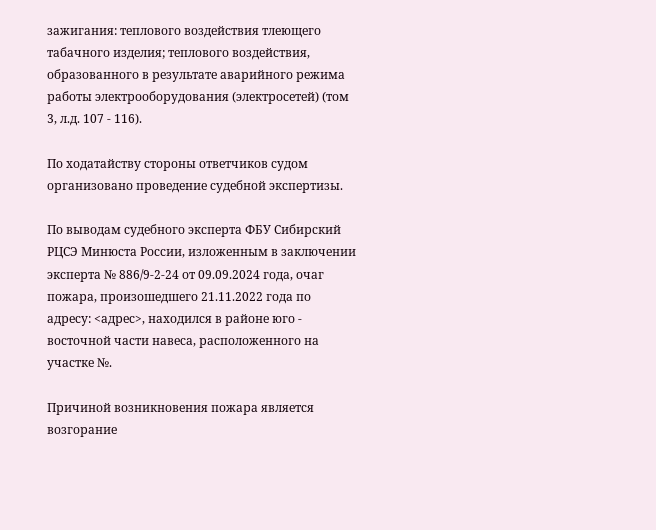зажигания: теплового воздействия тлеющего табачного изделия; теплового воздействия, образованного в результате аварийного режима работы электрооборудования (электросетей) (том 3, л.д. 107 - 116).

По ходатайству стороны ответчиков судом организовано проведение судебной экспертизы.

По выводам судебного эксперта ФБУ Сибирский РЦСЭ Минюста России, изложенным в заключении эксперта № 886/9-2-24 от 09.09.2024 года, очаг пожара, произошедшего 21.11.2022 года по адресу: <адрес>, находился в районе юго - восточной части навеса, расположенного на участке №.

Причиной возникновения пожара является возгорание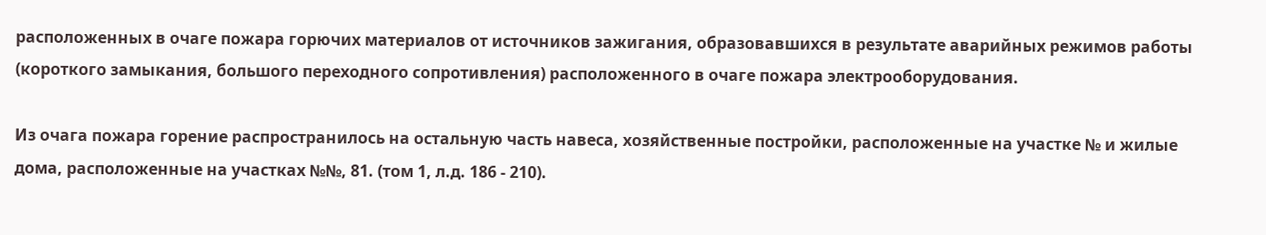расположенных в очаге пожара горючих материалов от источников зажигания, образовавшихся в результате аварийных режимов работы (короткого замыкания, большого переходного сопротивления) расположенного в очаге пожара электрооборудования.

Из очага пожара горение распространилось на остальную часть навеса, хозяйственные постройки, расположенные на участке № и жилые дома, расположенные на участках №№, 81. (том 1, л.д. 186 - 210).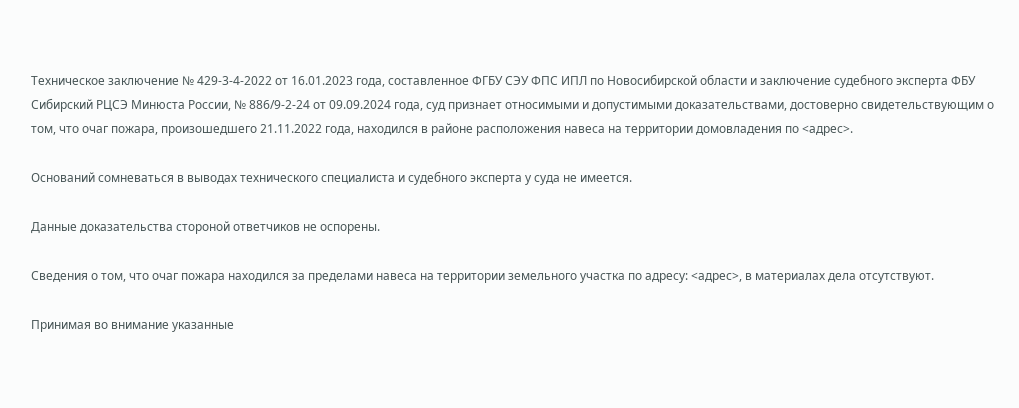Техническое заключение № 429-3-4-2022 от 16.01.2023 года, составленное ФГБУ СЭУ ФПС ИПЛ по Новосибирской области и заключение судебного эксперта ФБУ Сибирский РЦСЭ Минюста России, № 886/9-2-24 от 09.09.2024 года, суд признает относимыми и допустимыми доказательствами, достоверно свидетельствующим о том, что очаг пожара, произошедшего 21.11.2022 года, находился в районе расположения навеса на территории домовладения по <адрес>.

Оснований сомневаться в выводах технического специалиста и судебного эксперта у суда не имеется.

Данные доказательства стороной ответчиков не оспорены.

Сведения о том, что очаг пожара находился за пределами навеса на территории земельного участка по адресу: <адрес>, в материалах дела отсутствуют.

Принимая во внимание указанные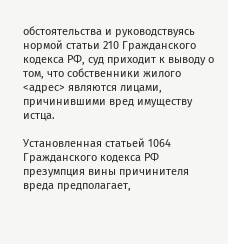обстоятельства и руководствуясь нормой статьи 210 Гражданского кодекса РФ, суд приходит к выводу о том, что собственники жилого <адрес> являются лицами, причинившими вред имуществу истца.

Установленная статьей 1064 Гражданского кодекса РФ презумпция вины причинителя вреда предполагает,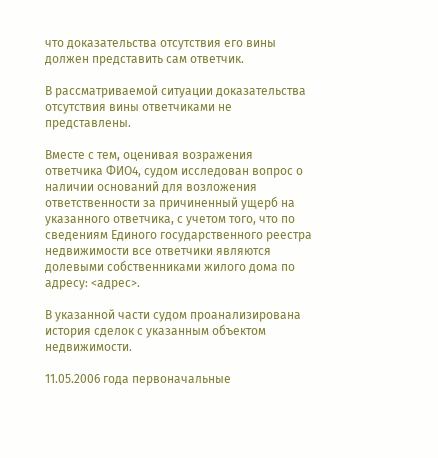что доказательства отсутствия его вины должен представить сам ответчик.

В рассматриваемой ситуации доказательства отсутствия вины ответчиками не представлены.

Вместе с тем, оценивая возражения ответчика ФИО4, судом исследован вопрос о наличии оснований для возложения ответственности за причиненный ущерб на указанного ответчика, с учетом того, что по сведениям Единого государственного реестра недвижимости все ответчики являются долевыми собственниками жилого дома по адресу: <адрес>.

В указанной части судом проанализирована история сделок с указанным объектом недвижимости.

11.05.2006 года первоначальные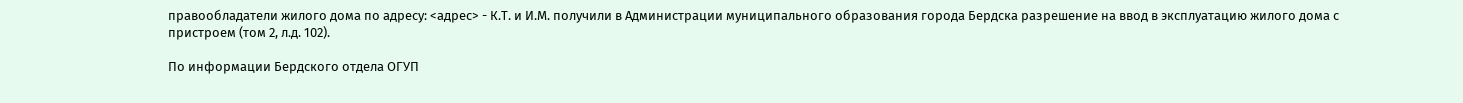правообладатели жилого дома по адресу: <адрес> - К.Т. и И.М. получили в Администрации муниципального образования города Бердска разрешение на ввод в эксплуатацию жилого дома с пристроем (том 2, л.д. 102).

По информации Бердского отдела ОГУП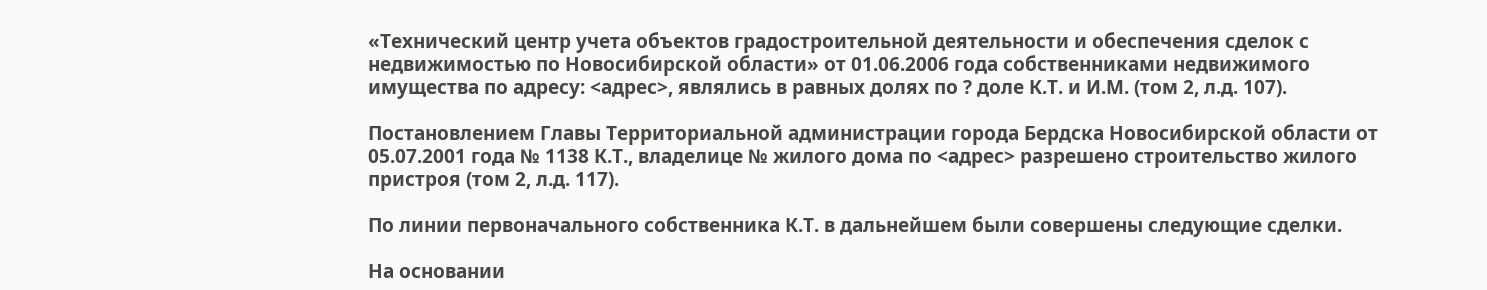«Технический центр учета объектов градостроительной деятельности и обеспечения сделок с недвижимостью по Новосибирской области» от 01.06.2006 года собственниками недвижимого имущества по адресу: <адрес>, являлись в равных долях по ? доле К.Т. и И.М. (том 2, л.д. 107).

Постановлением Главы Территориальной администрации города Бердска Новосибирской области от 05.07.2001 года № 1138 К.Т., владелице № жилого дома по <адрес> разрешено строительство жилого пристроя (том 2, л.д. 117).

По линии первоначального собственника К.Т. в дальнейшем были совершены следующие сделки.

На основании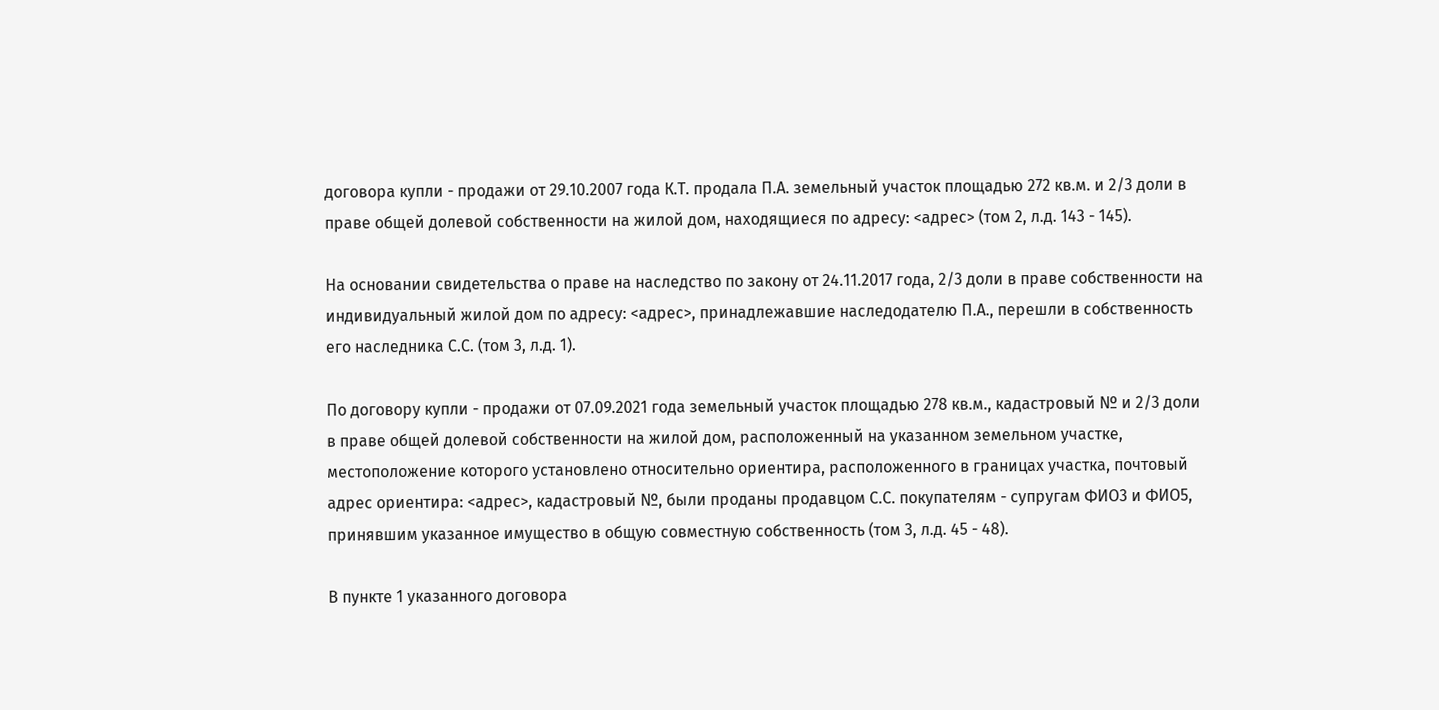договора купли - продажи от 29.10.2007 года К.Т. продала П.А. земельный участок площадью 272 кв.м. и 2/3 доли в праве общей долевой собственности на жилой дом, находящиеся по адресу: <адрес> (том 2, л.д. 143 - 145).

На основании свидетельства о праве на наследство по закону от 24.11.2017 года, 2/3 доли в праве собственности на индивидуальный жилой дом по адресу: <адрес>, принадлежавшие наследодателю П.А., перешли в собственность его наследника С.С. (том 3, л.д. 1).

По договору купли - продажи от 07.09.2021 года земельный участок площадью 278 кв.м., кадастровый № и 2/3 доли в праве общей долевой собственности на жилой дом, расположенный на указанном земельном участке, местоположение которого установлено относительно ориентира, расположенного в границах участка, почтовый адрес ориентира: <адрес>, кадастровый №, были проданы продавцом С.С. покупателям - супругам ФИО3 и ФИО5, принявшим указанное имущество в общую совместную собственность (том 3, л.д. 45 - 48).

В пункте 1 указанного договора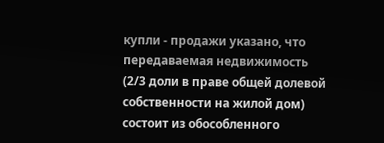купли - продажи указано, что передаваемая недвижимость (2/3 доли в праве общей долевой собственности на жилой дом) состоит из обособленного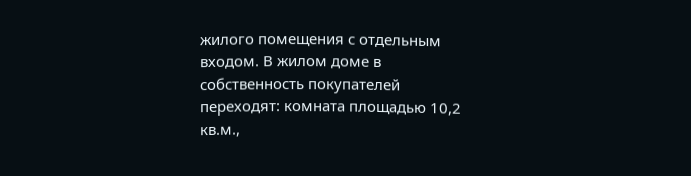жилого помещения с отдельным входом. В жилом доме в собственность покупателей переходят: комната площадью 10,2 кв.м.,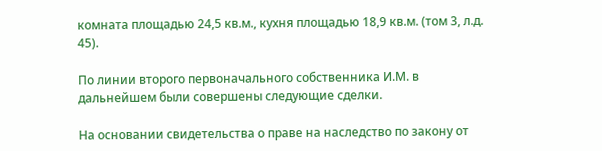комната площадью 24,5 кв.м., кухня площадью 18,9 кв.м. (том 3, л.д. 45).

По линии второго первоначального собственника И.М. в дальнейшем были совершены следующие сделки.

На основании свидетельства о праве на наследство по закону от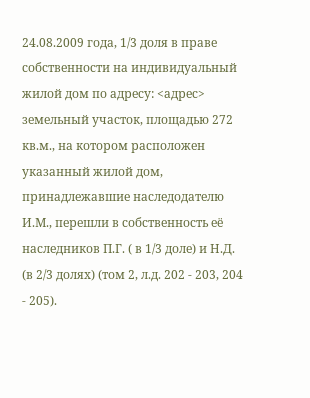24.08.2009 года, 1/3 доля в праве собственности на индивидуальный жилой дом по адресу: <адрес> земельный участок, площадью 272 кв.м., на котором расположен указанный жилой дом, принадлежавшие наследодателю И.М., перешли в собственность её наследников П.Г. ( в 1/3 доле) и Н.Д. (в 2/3 долях) (том 2, л.д. 202 - 203, 204 - 205).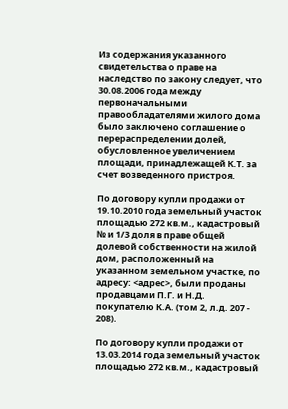Из содержания указанного свидетельства о праве на наследство по закону следует, что 30.08.2006 года между первоначальными правообладателями жилого дома было заключено соглашение о перераспределении долей, обусловленное увеличением площади, принадлежащей К.Т. за счет возведенного пристроя.

По договору купли продажи от 19.10.2010 года земельный участок площадью 272 кв.м., кадастровый № и 1/3 доля в праве общей долевой собственности на жилой дом, расположенный на указанном земельном участке, по адресу: <адрес>, были проданы продавцами П.Г. и Н.Д. покупателю К.А. (том 2, л.д. 207 - 208).

По договору купли продажи от 13.03.2014 года земельный участок площадью 272 кв.м., кадастровый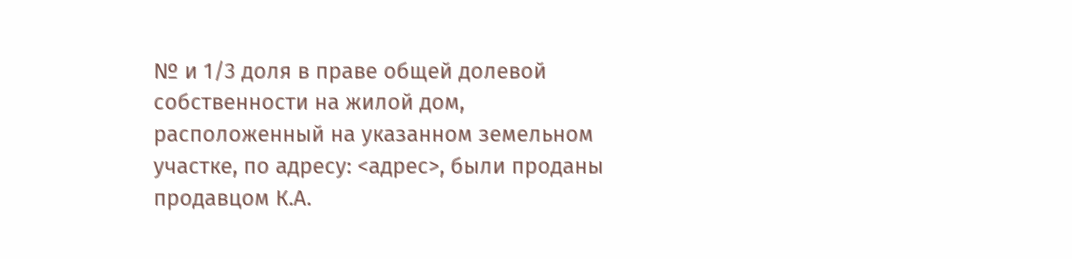№ и 1/3 доля в праве общей долевой собственности на жилой дом, расположенный на указанном земельном участке, по адресу: <адрес>, были проданы продавцом К.А.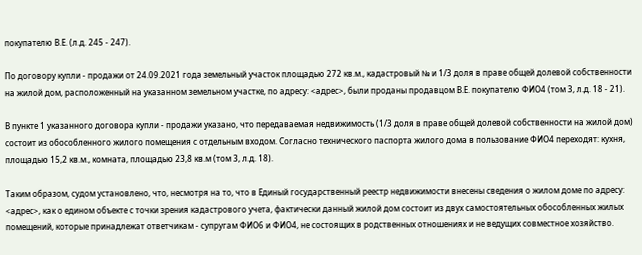покупателю В.Е. (л.д. 245 - 247).

По договору купли - продажи от 24.09.2021 года земельный участок площадью 272 кв.м., кадастровый № и 1/3 доля в праве общей долевой собственности на жилой дом, расположенный на указанном земельном участке, по адресу: <адрес>, были проданы продавцом В.Е. покупателю ФИО4 (том 3, л.д. 18 - 21).

В пункте 1 указанного договора купли - продажи указано, что передаваемая недвижимость (1/3 доля в праве общей долевой собственности на жилой дом) состоит из обособленного жилого помещения с отдельным входом. Согласно технического паспорта жилого дома в пользование ФИО4 переходят: кухня, площадью 15,2 кв.м., комната, площадью 23,8 кв.м (том 3, л.д. 18).

Таким образом, судом установлено, что, несмотря на то, что в Единый государственный реестр недвижимости внесены сведения о жилом доме по адресу: <адрес>, как о едином объекте с точки зрения кадастрового учета, фактически данный жилой дом состоит из двух самостоятельных обособленных жилых помещений, которые принадлежат ответчикам - супругам ФИО6 и ФИО4, не состоящих в родственных отношениях и не ведущих совместное хозяйство.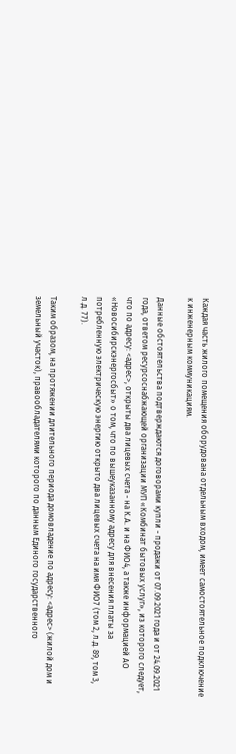Каждая часть жилого помещения оборудована отдельным входом, имеет самостоятельное подключение к инженерным коммуникациям.

Данные обстоятельства подтверждаются договорами купли - продажи от 07.09.2021 года и от 24.09.2021 года, ответом ресурсоснабжающей организации МУП «Комбинат бытовых услуг», из которого следует, что по адресу: <адрес>, открыты два лицевых счета - на К.А. и на ФИО4, а также информацией АО «Новосибирскэнергосбыт» о том, что по вышеуказанному адресу для внесения платы за потребленную электрическую энергию открыто два лицевых счета на имя ФИО7 (том 2, л.д. 89, том 3, л.д. 77).

Таким образом, на протяжении длительного периода домовладение по адресу: <адрес> (жилой дом и земельный участок), правообладателями которого по данным Единого государственного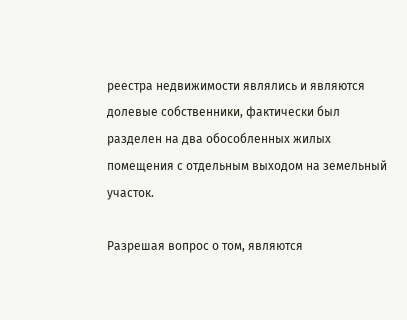реестра недвижимости являлись и являются долевые собственники, фактически был разделен на два обособленных жилых помещения с отдельным выходом на земельный участок.

Разрешая вопрос о том, являются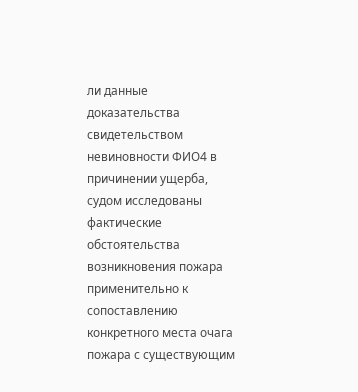ли данные доказательства свидетельством невиновности ФИО4 в причинении ущерба, судом исследованы фактические обстоятельства возникновения пожара применительно к сопоставлению конкретного места очага пожара с существующим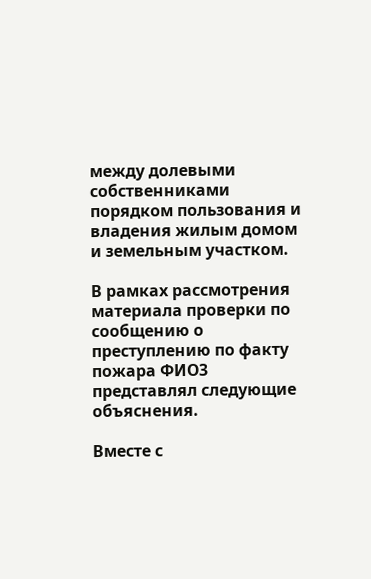между долевыми собственниками порядком пользования и владения жилым домом и земельным участком.

В рамках рассмотрения материала проверки по сообщению о преступлению по факту пожара ФИО3 представлял следующие объяснения.

Вместе с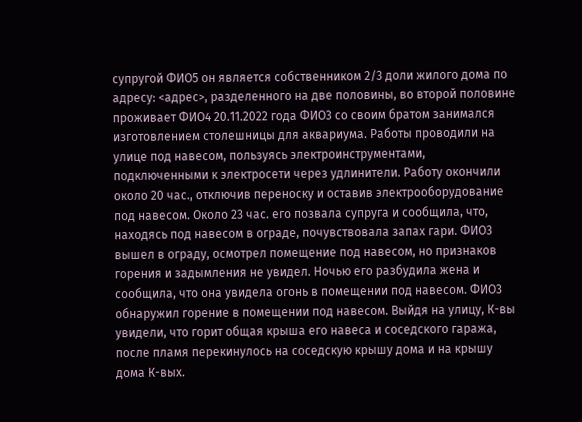супругой ФИО5 он является собственником 2/3 доли жилого дома по адресу: <адрес>, разделенного на две половины, во второй половине проживает ФИО4 20.11.2022 года ФИО3 со своим братом занимался изготовлением столешницы для аквариума. Работы проводили на улице под навесом, пользуясь электроинструментами, подключенными к электросети через удлинители. Работу окончили около 20 час., отключив переноску и оставив электрооборудование под навесом. Около 23 час. его позвала супруга и сообщила, что, находясь под навесом в ограде, почувствовала запах гари. ФИО3 вышел в ограду, осмотрел помещение под навесом, но признаков горения и задымления не увидел. Ночью его разбудила жена и сообщила, что она увидела огонь в помещении под навесом. ФИО3 обнаружил горение в помещении под навесом. Выйдя на улицу, К-вы увидели, что горит общая крыша его навеса и соседского гаража, после пламя перекинулось на соседскую крышу дома и на крышу дома К-вых.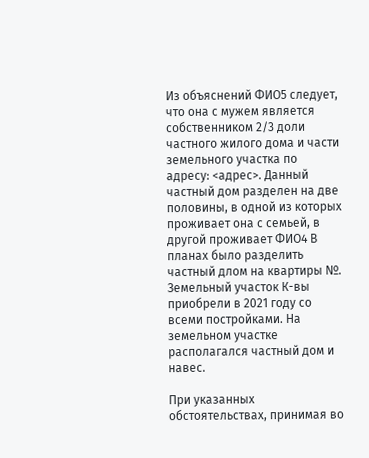Из объяснений ФИО5 следует, что она с мужем является собственником 2/3 доли частного жилого дома и части земельного участка по адресу: <адрес>. Данный частный дом разделен на две половины, в одной из которых проживает она с семьей, в другой проживает ФИО4 В планах было разделить частный длом на квартиры №. Земельный участок К-вы приобрели в 2021 году со всеми постройками. На земельном участке располагался частный дом и навес.

При указанных обстоятельствах, принимая во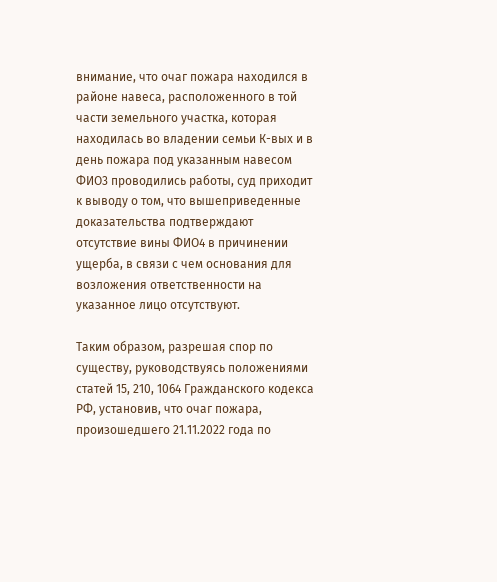внимание, что очаг пожара находился в районе навеса, расположенного в той части земельного участка, которая находилась во владении семьи К-вых и в день пожара под указанным навесом ФИО3 проводились работы, суд приходит к выводу о том, что вышеприведенные доказательства подтверждают отсутствие вины ФИО4 в причинении ущерба, в связи с чем основания для возложения ответственности на указанное лицо отсутствуют.

Таким образом, разрешая спор по существу, руководствуясь положениями статей 15, 210, 1064 Гражданского кодекса РФ, установив, что очаг пожара, произошедшего 21.11.2022 года по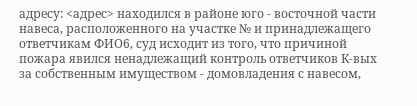адресу: <адрес> находился в районе юго - восточной части навеса, расположенного на участке № и принадлежащего ответчикам ФИО6, суд исходит из того, что причиной пожара явился ненадлежащий контроль ответчиков К-вых за собственным имуществом - домовладения с навесом,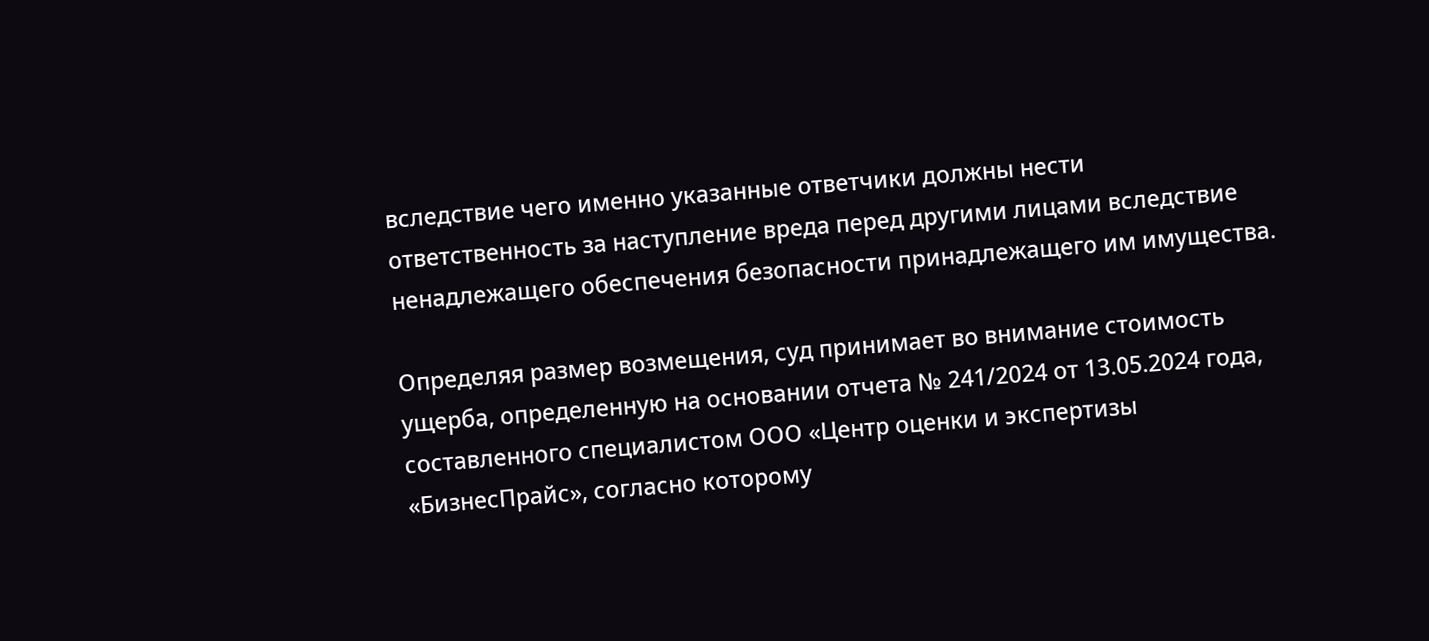вследствие чего именно указанные ответчики должны нести ответственность за наступление вреда перед другими лицами вследствие ненадлежащего обеспечения безопасности принадлежащего им имущества.

Определяя размер возмещения, суд принимает во внимание стоимость ущерба, определенную на основании отчета № 241/2024 от 13.05.2024 года, составленного специалистом ООО «Центр оценки и экспертизы «БизнесПрайс», согласно которому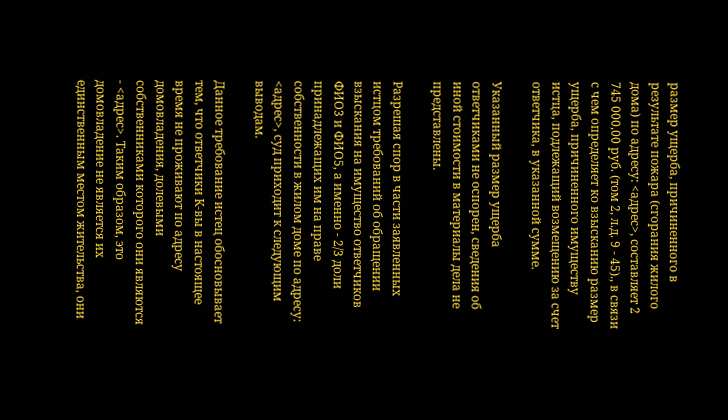размер ущерба, причиненного в результате пожара (сгорания жилого дома) по адресу: <адрес>, составляет 2 745 000,00 руб. (том 2, л.д. 9 - 45)., в связи с чем определяет ко взысканию размер ущерба, причиненного имуществу истца, подлежащий возмещению за счет ответчика, в указанной сумме.

Указанный размер ущерба ответчиками не оспорен, сведения об иной стоимости в материалы дела не представлены.

Разрешая спор в части заявленных истцом требований об обращении взыскания на имущество ответчиков ФИО3 и ФИО5, а именно - 2/3 доли принадлежащих им на праве собственности в жилом доме по адресу: <адрес>, суд приходит к следующим выводам.

Данное требование истец обосновывает тем, что ответчики К-вы в настоящее время не проживают по адресу домовладения, долевыми собственниками которого они являются - <адрес>. Таким образом, это домовладение не является их единственным местом жительства, они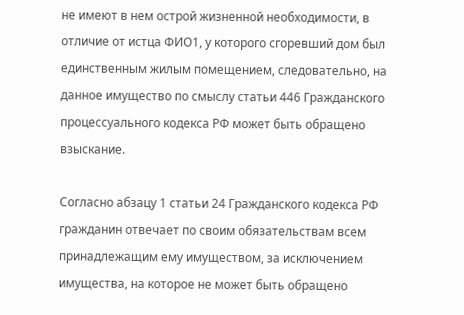не имеют в нем острой жизненной необходимости, в отличие от истца ФИО1, у которого сгоревший дом был единственным жилым помещением, следовательно, на данное имущество по смыслу статьи 446 Гражданского процессуального кодекса РФ может быть обращено взыскание.

Согласно абзацу 1 статьи 24 Гражданского кодекса РФ гражданин отвечает по своим обязательствам всем принадлежащим ему имуществом, за исключением имущества, на которое не может быть обращено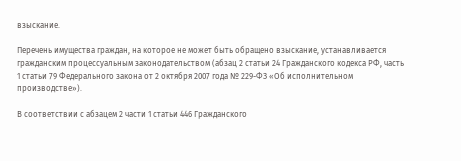взыскание.

Перечень имущества граждан, на которое не может быть обращено взыскание, устанавливается гражданским процессуальным законодательством (абзац 2 статьи 24 Гражданского кодекса РФ, часть 1 статьи 79 Федерального закона от 2 октября 2007 года № 229-ФЗ «Об исполнительном производстве»).

В соответствии с абзацем 2 части 1 статьи 446 Гражданского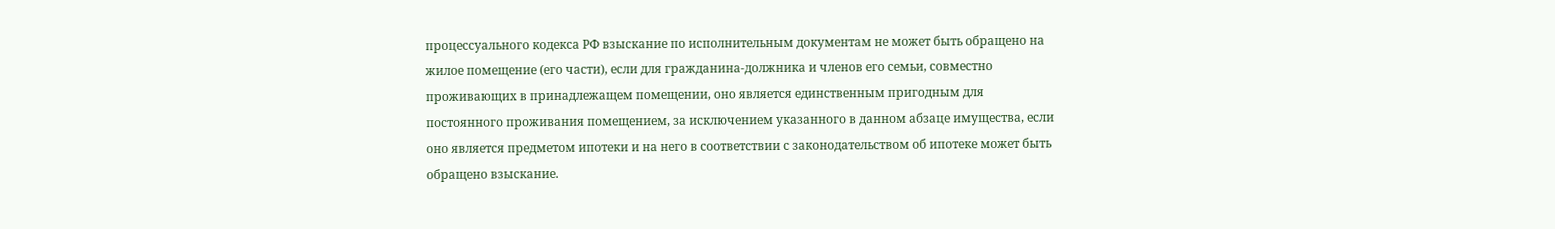процессуального кодекса РФ взыскание по исполнительным документам не может быть обращено на жилое помещение (его части), если для гражданина-должника и членов его семьи, совместно проживающих в принадлежащем помещении, оно является единственным пригодным для постоянного проживания помещением, за исключением указанного в данном абзаце имущества, если оно является предметом ипотеки и на него в соответствии с законодательством об ипотеке может быть обращено взыскание.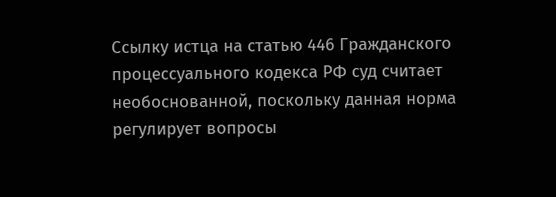Ссылку истца на статью 446 Гражданского процессуального кодекса РФ суд считает необоснованной, поскольку данная норма регулирует вопросы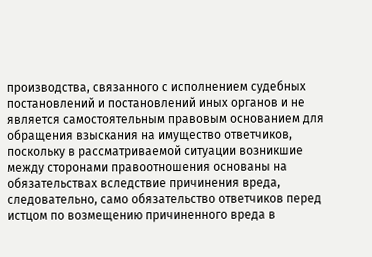производства, связанного с исполнением судебных постановлений и постановлений иных органов и не является самостоятельным правовым основанием для обращения взыскания на имущество ответчиков, поскольку в рассматриваемой ситуации возникшие между сторонами правоотношения основаны на обязательствах вследствие причинения вреда, следовательно, само обязательство ответчиков перед истцом по возмещению причиненного вреда в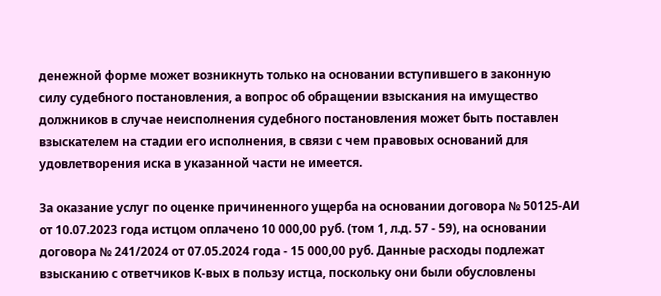денежной форме может возникнуть только на основании вступившего в законную силу судебного постановления, а вопрос об обращении взыскания на имущество должников в случае неисполнения судебного постановления может быть поставлен взыскателем на стадии его исполнения, в связи с чем правовых оснований для удовлетворения иска в указанной части не имеется.

За оказание услуг по оценке причиненного ущерба на основании договора № 50125-АИ от 10.07.2023 года истцом оплачено 10 000,00 руб. (том 1, л.д. 57 - 59), на основании договора № 241/2024 от 07.05.2024 года - 15 000,00 руб. Данные расходы подлежат взысканию с ответчиков К-вых в пользу истца, поскольку они были обусловлены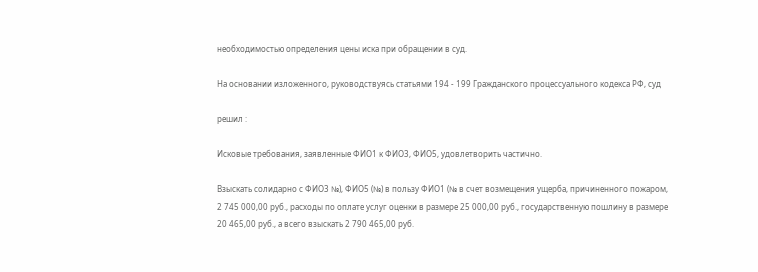необходимостью определения цены иска при обращении в суд.

На основании изложенного, руководствуясь статьями 194 - 199 Гражданского процессуального кодекса РФ, суд

решил :

Исковые требования, заявленные ФИО1 к ФИО3, ФИО5, удовлетворить частично.

Взыскать солидарно с ФИО3 №), ФИО5 (№) в пользу ФИО1 (№ в счет возмещения ущерба, причиненного пожаром, 2 745 000,00 руб., расходы по оплате услуг оценки в размере 25 000,00 руб., государственную пошлину в размере 20 465,00 руб., а всего взыскать 2 790 465,00 руб.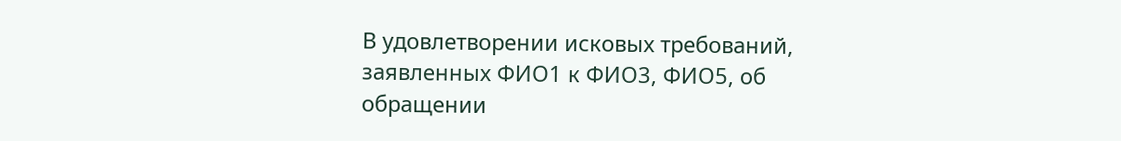В удовлетворении исковых требований, заявленных ФИО1 к ФИО3, ФИО5, об обращении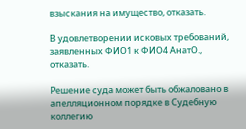взыскания на имущество, отказать.

В удовлетворении исковых требований, заявленных ФИО1 к ФИО4 АнатО., отказать.

Решение суда может быть обжаловано в апелляционном порядке в Судебную коллегию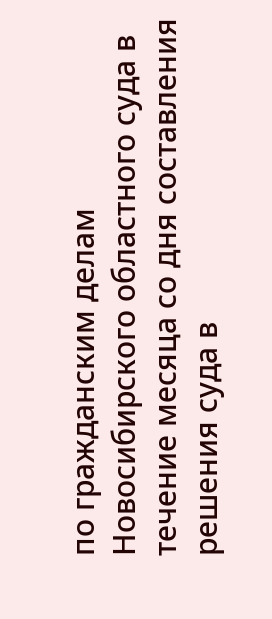по гражданским делам Новосибирского областного суда в течение месяца со дня составления решения суда в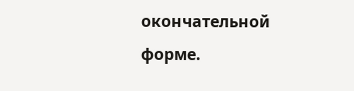окончательной форме.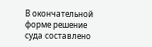В окончательной форме решение суда составлено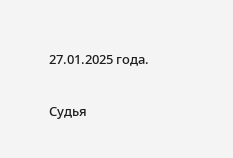27.01.2025 года.

Судья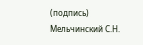(подпись) Мельчинский С.Н.